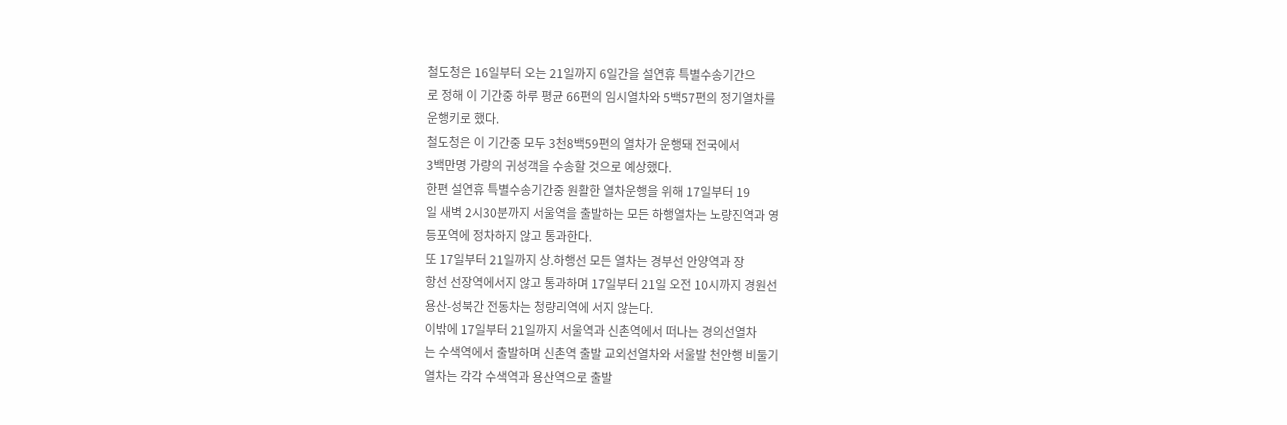철도청은 16일부터 오는 21일까지 6일간을 설연휴 특별수송기간으
로 정해 이 기간중 하루 평균 66편의 임시열차와 5백57편의 정기열차를
운행키로 했다.
철도청은 이 기간중 모두 3천8백59편의 열차가 운행돼 전국에서
3백만명 가량의 귀성객을 수송할 것으로 예상했다.
한편 설연휴 특별수송기간중 원활한 열차운행을 위해 17일부터 19
일 새벽 2시30분까지 서울역을 출발하는 모든 하행열차는 노량진역과 영
등포역에 정차하지 않고 통과한다.
또 17일부터 21일까지 상.하행선 모든 열차는 경부선 안양역과 장
항선 선장역에서지 않고 통과하며 17일부터 21일 오전 10시까지 경원선
용산-성북간 전동차는 청량리역에 서지 않는다.
이밖에 17일부터 21일까지 서울역과 신촌역에서 떠나는 경의선열차
는 수색역에서 출발하며 신촌역 출발 교외선열차와 서울발 천안행 비둘기
열차는 각각 수색역과 용산역으로 출발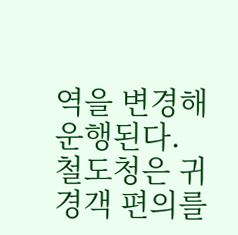역을 변경해 운행된다.
철도청은 귀경객 편의를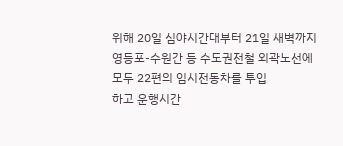위해 20일 심야시간대부터 21일 새벽까지
영등포-수원간 등 수도권전철 외곽노선에 모두 22편의 임시전동차를 투입
하고 운행시간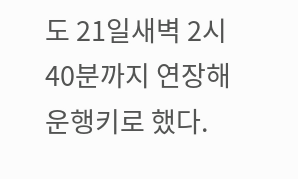도 21일새벽 2시40분까지 연장해 운행키로 했다.